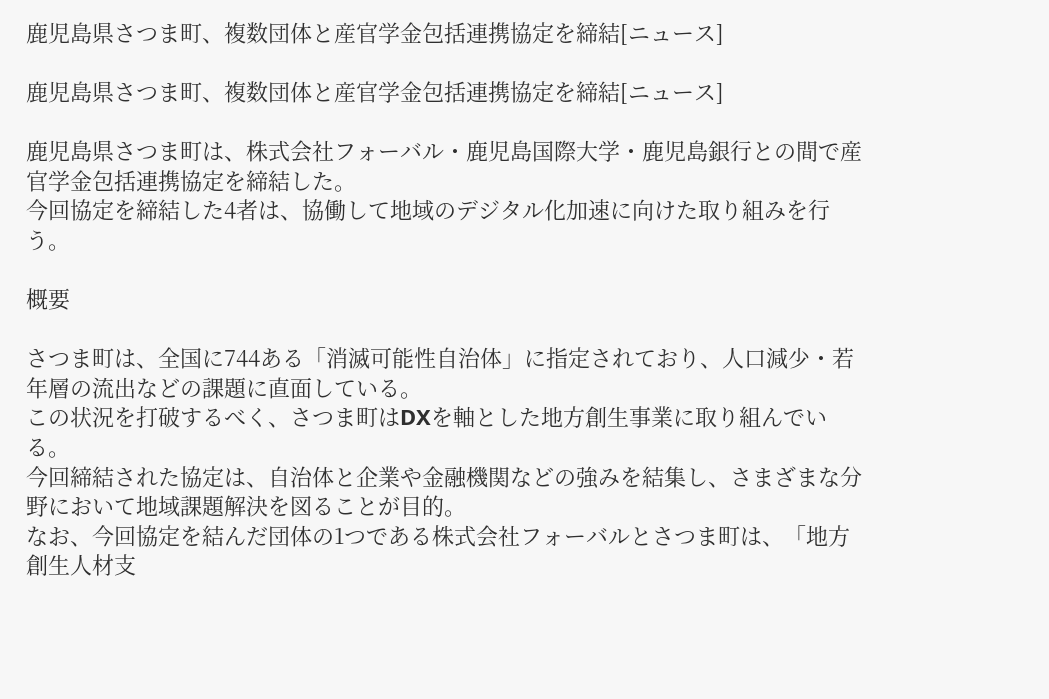鹿児島県さつま町、複数団体と産官学金包括連携協定を締結[ニュース]

鹿児島県さつま町、複数団体と産官学金包括連携協定を締結[ニュース]

鹿児島県さつま町は、株式会社フォーバル・鹿児島国際大学・鹿児島銀行との間で産官学金包括連携協定を締結した。
今回協定を締結した4者は、協働して地域のデジタル化加速に向けた取り組みを行う。

概要

さつま町は、全国に744ある「消滅可能性自治体」に指定されており、人口減少・若年層の流出などの課題に直面している。
この状況を打破するべく、さつま町はDXを軸とした地方創生事業に取り組んでいる。
今回締結された協定は、自治体と企業や金融機関などの強みを結集し、さまざまな分野において地域課題解決を図ることが目的。
なお、今回協定を結んだ団体の1つである株式会社フォーバルとさつま町は、「地方創生人材支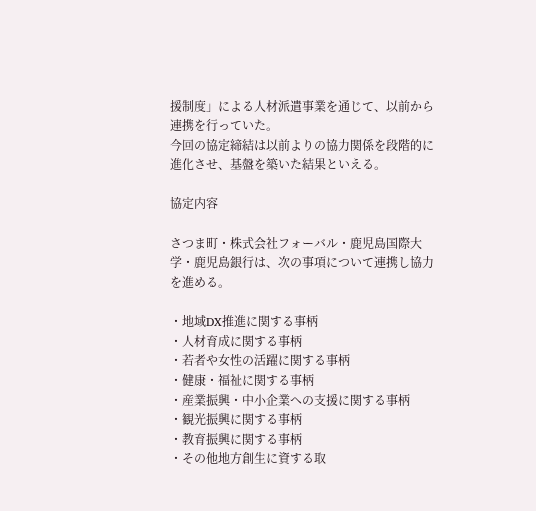援制度」による人材派遣事業を通じて、以前から連携を行っていた。
今回の協定締結は以前よりの協力関係を段階的に進化させ、基盤を築いた結果といえる。

協定内容

さつま町・株式会社フォーバル・鹿児島国際大学・鹿児島銀行は、次の事項について連携し協力を進める。

・地域DX推進に関する事柄
・人材育成に関する事柄
・若者や女性の活躍に関する事柄
・健康・福祉に関する事柄
・産業振興・中小企業への支援に関する事柄
・観光振興に関する事柄
・教育振興に関する事柄
・その他地方創生に資する取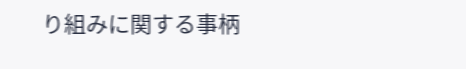り組みに関する事柄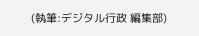(執筆:デジタル行政 編集部)